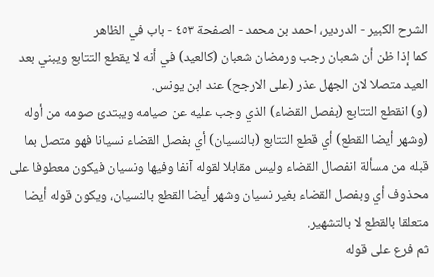الشرح الکبير - الدردیر، احمد بن محمد - الصفحة ٤٥٣ - باب في الظاهر
كما إذا ظن أن شعبان رجب ورمضان شعبان (كالعيد) في أنه لا يقطع التتابع ويبني بعد العيد متصلا لان الجهل عذر (على الارجح) عند ابن يونس.
(و) انقطع التتابع (بفصل القضاء) الذي وجب عليه عن صيامه ويبتدئ صومه من أوله (وشهر أيضا القطع) أي قطع التتابع (بالنسيان) أي بفصل القضاء نسيانا فهو متصل بما قبله من مسألة انفصال القضاء وليس مقابلا لقوله آنفا وفيها ونسيان فيكون معطوفا على محذوف أي وبفصل القضاء بغير نسيان وشهر أيضا القطع بالنسيان، ويكون قوله أيضا متعلقا بالقطع لا بالتشهير.
ثم فرع على قوله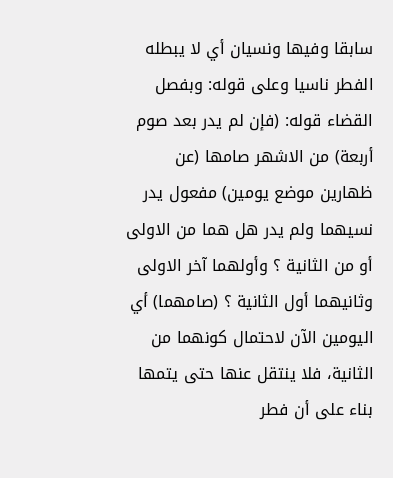سابقا وفيها ونسيان أي لا يبطله الفطر ناسيا وعلى قوله: وبفصل القضاء قوله: (فإن لم يدر بعد صوم أربعة) من الاشهر صامها (عن ظهارين موضع يومين) مفعول يدر نسيهما ولم يدر هل هما من الاولى أو من الثانية ؟ وأولهما آخر الاولى وثانيهما أول الثانية ؟ (صامهما) أي اليومين الآن لاحتمال كونهما من الثانية، فلا ينتقل عنها حتى يتمها بناء على أن فطر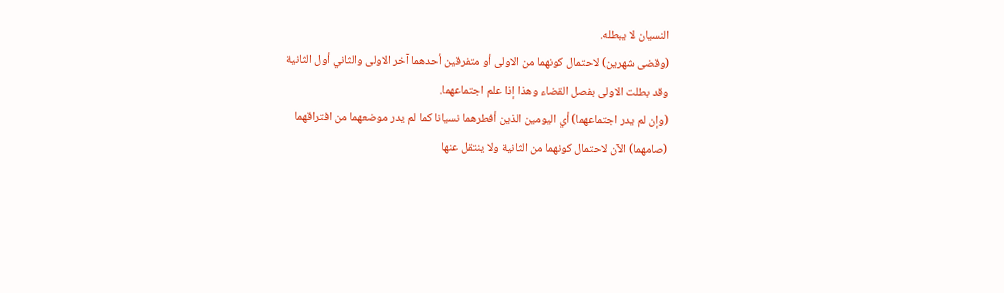النسيان لا يبطله.
(وقضى شهرين) لاحتمال كونهما من الاولى أو متفرقين أحدهما آخر الاولى والثاني أول الثانية وقد بطلت الاولى بفصل القضاء وهذا إذا علم اجتماعهما.
(وإن لم يدر اجتماعهما) أي اليومين الذين أفطرهما نسيانا كما لم يدر موضعهما من افتراقهما (صامهما) الآن لاحتمال كونهما من الثانية ولا ينتقل عنها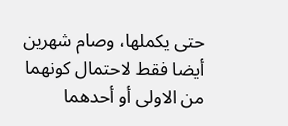حتى يكملها، وصام شهرين أيضا فقط لاحتمال كونهما من الاولى أو أحدهما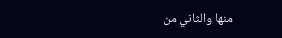منها والثاني من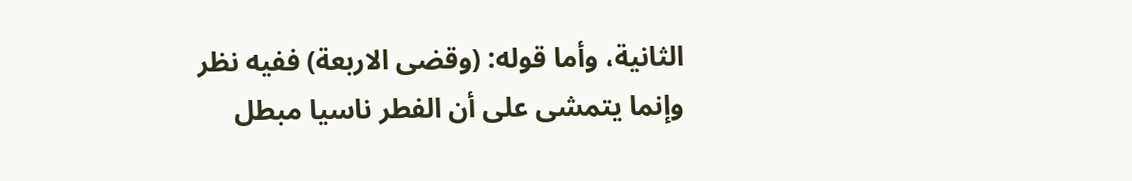الثانية، وأما قوله: (وقضى الاربعة) ففيه نظر وإنما يتمشى على أن الفطر ناسيا مبطل